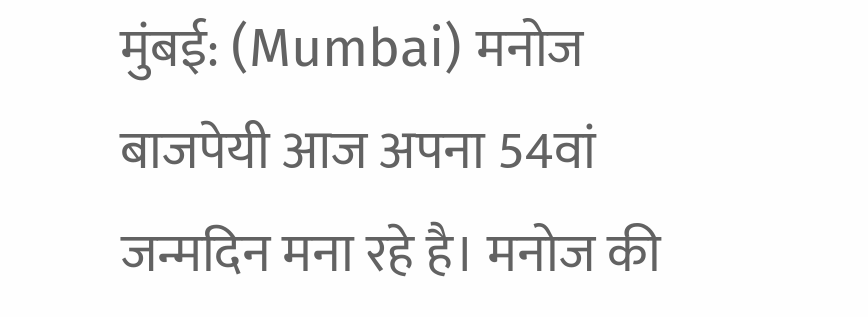मुंबई: (Mumbai) मनोज बाजपेयी आज अपना 54वां जन्मदिन मना रहे है। मनोज की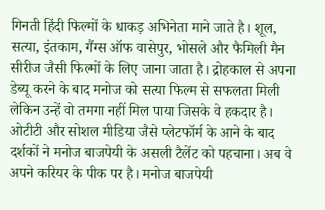गिनती हिंदी फिल्मों के धाकड़ अभिनेता माने जाते है। शूल, सत्या, इंतकाम, गैंग्स ऑफ वासेपुर, भोसले और फैमिली मैन सीरीज जैसी फिल्मों के लिए जाना जाता है। द्रोहकाल से अपना डेब्यू करने के बाद मनोज को सत्या फिल्म से सफलता मिली लेकिन उन्हें वो तमगा नहीं मिल पाया जिसके वे हकदार है। ओटीटी और सोशल मीडिया जैसे प्लेटफॉर्म के आने के बाद दर्शकों ने मनोज बाजपेयी के असली टैलेंट को पहचाना। अब वे अपने करियर के पीक पर है। मनोज बाजपेयी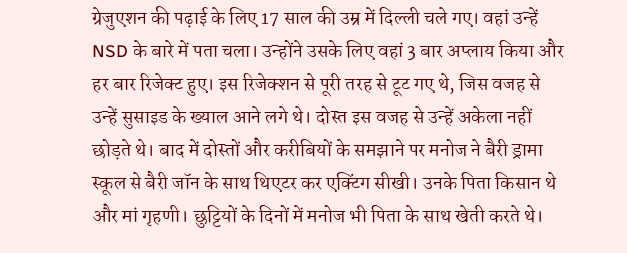ग्रेजुएशन की पढ़ाई के लिए 17 साल की उम्र में दिल्ली चले गए। वहां उन्हें NSD के बारे में पता चला। उन्होंने उसके लिए वहां 3 बार अप्लाय किया और हर बार रिजेक्ट हुए। इस रिजेक्शन से पूरी तरह से टूट गए थे, जिस वजह से उन्हें सुसाइड के ख्याल आने लगे थे। दोस्त इस वजह से उन्हें अकेला नहीं छोड़ते थे। बाद में दोस्तों और करीबियों के समझाने पर मनोज ने बैरी ड्रामा स्कूल से बैरी जॉन के साथ थिएटर कर एक्टिंग सीखी। उनके पिता किसान थे और मां गृहणी। छुट्टियों के दिनों में मनोज भी पिता के साथ खेती करते थे।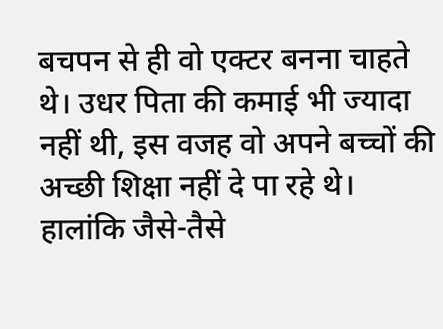बचपन से ही वो एक्टर बनना चाहते थे। उधर पिता की कमाई भी ज्यादा नहीं थी, इस वजह वो अपने बच्चों की अच्छी शिक्षा नहीं दे पा रहे थे। हालांकि जैसे-तैसे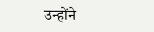उन्होंने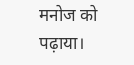मनोज को पढ़ाया।